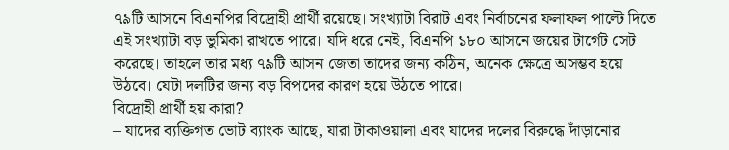৭৯টি আসনে বিএনপির বিদ্রোহী প্রার্থী রয়েছে। সংখ্যাটা বিরাট এবং নির্বাচনের ফলাফল পাল্টে দিতে এই সংখ্যাটা বড় ভুমিকা রাখতে পারে। যদি ধরে নেই, বিএনপি ১৮০ আসনে জয়ের টার্গেট সেট করেছে। তাহলে তার মধ্য ৭৯টি আসন জেতা তাদের জন্য কঠিন, অনেক ক্ষেত্রে অসম্ভব হয়ে উঠবে। যেটা দলটির জন্য বড় বিপদের কারণ হয়ে উঠতে পারে।
বিদ্রোহী প্রার্থী হয় কারা?
– যাদের ব্যক্তিগত ভোট ব্যাংক আছে, যারা টাকাওয়ালা এবং যাদের দলের বিরুদ্ধে দাঁড়ানোর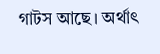গাটস আছে। অর্থাৎ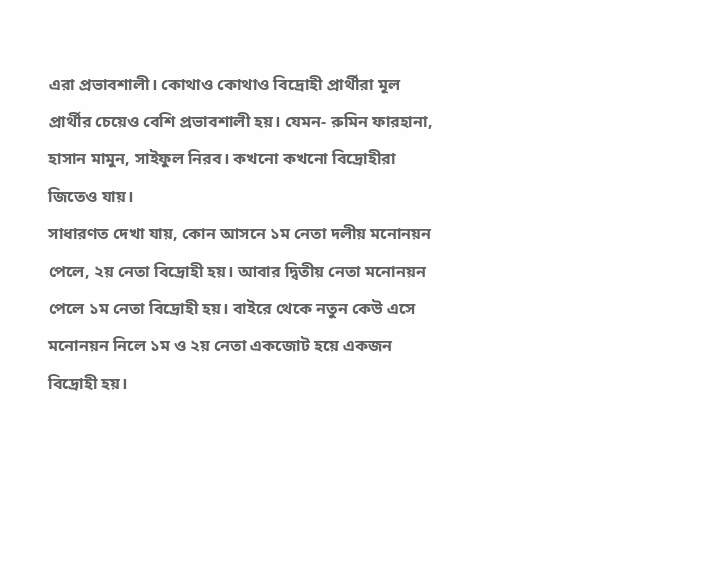এরা প্রভাবশালী। কোথাও কোথাও বিদ্রোহী প্রার্থীরা মূল প্রার্থীর চেয়েও বেশি প্রভাবশালী হয়। যেমন- রুমিন ফারহানা, হাসান মামুন, সাইফুল নিরব। কখনো কখনো বিদ্রোহীরা জিতেও যায়।
সাধারণত দেখা যায়, কোন আসনে ১ম নেতা দলীয় মনোনয়ন পেলে, ২য় নেতা বিদ্রোহী হয়। আবার দ্বিতীয় নেতা মনোনয়ন পেলে ১ম নেতা বিদ্রোহী হয়। বাইরে থেকে নতুন কেউ এসে মনোনয়ন নিলে ১ম ও ২য় নেতা একজোট হয়ে একজন বিদ্রোহী হয়।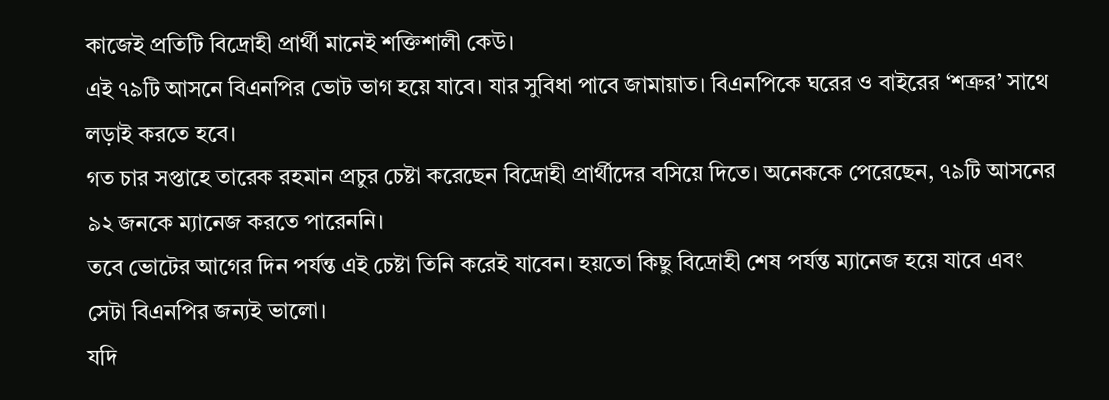কাজেই প্রতিটি বিদ্রোহী প্রার্থী মানেই শক্তিশালী কেউ।
এই ৭৯টি আসনে বিএনপির ভোট ভাগ হয়ে যাবে। যার সুবিধা পাবে জামায়াত। বিএনপিকে ঘরের ও বাইরের ‘শত্রুর’ সাথে লড়াই করতে হবে।
গত চার সপ্তাহে তারেক রহমান প্রচুর চেষ্টা করেছেন বিদ্রোহী প্রার্থীদের বসিয়ে দিতে। অনেককে পেরেছেন, ৭৯টি আসনের ৯২ জনকে ম্যানেজ করতে পারেননি।
তবে ভোটের আগের দিন পর্যন্ত এই চেষ্টা তিনি করেই যাবেন। হয়তো কিছু বিদ্রোহী শেষ পর্যন্ত ম্যানেজ হয়ে যাবে এবং সেটা বিএনপির জন্যই ভালো।
যদি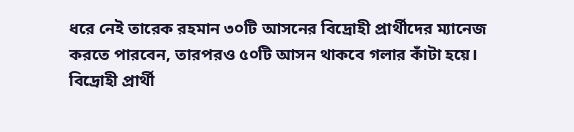ধরে নেই তারেক রহমান ৩০টি আসনের বিদ্রোহী প্রার্থীদের ম্যানেজ করতে পারবেন, তারপরও ৫০টি আসন থাকবে গলার কাঁটা হয়ে।
বিদ্রোহী প্রার্থী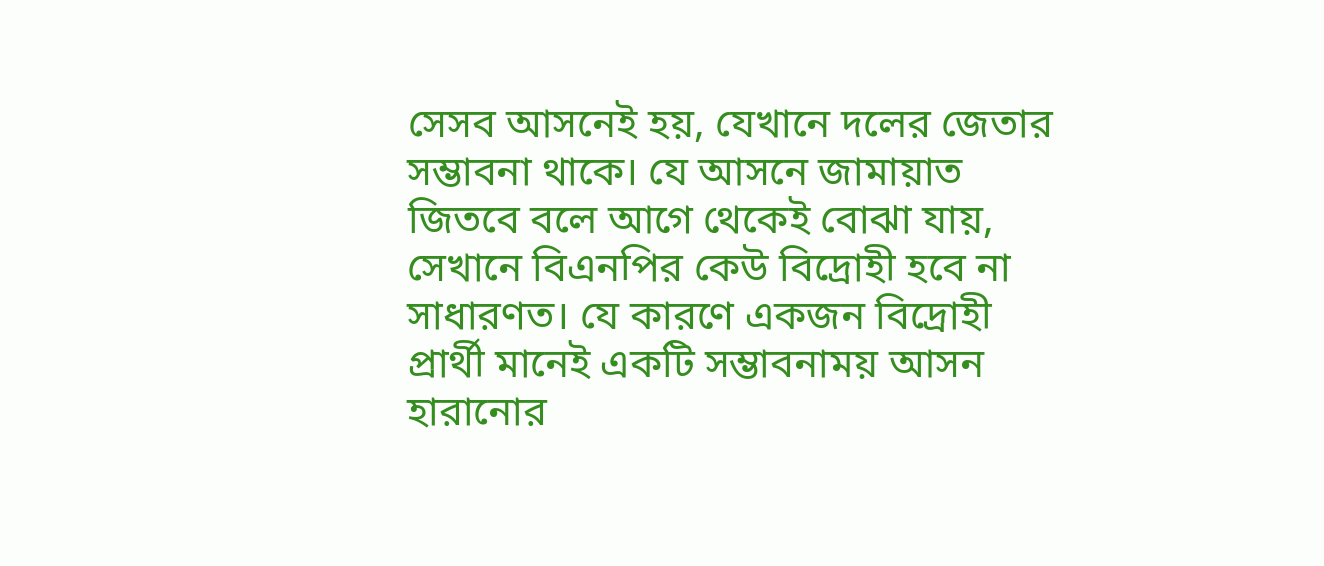সেসব আসনেই হয়, যেখানে দলের জেতার সম্ভাবনা থাকে। যে আসনে জামায়াত জিতবে বলে আগে থেকেই বোঝা যায়, সেখানে বিএনপির কেউ বিদ্রোহী হবে না সাধারণত। যে কারণে একজন বিদ্রোহী প্রার্থী মানেই একটি সম্ভাবনাময় আসন হারানোর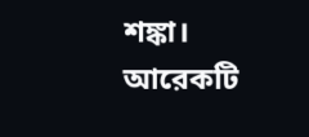শঙ্কা।
আরেকটি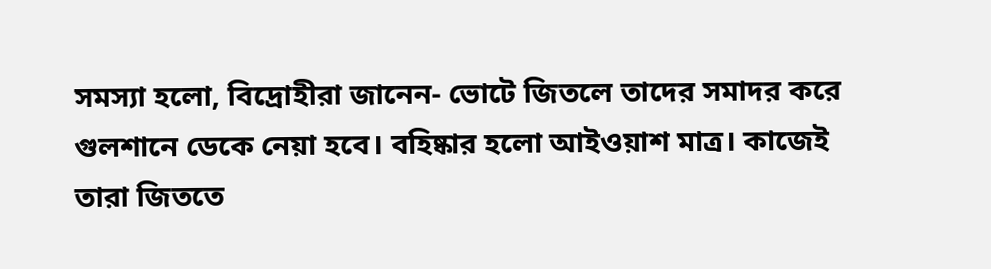সমস্যা হলো, বিদ্রোহীরা জানেন- ভোটে জিতলে তাদের সমাদর করে গুলশানে ডেকে নেয়া হবে। বহিষ্কার হলো আইওয়াশ মাত্র। কাজেই তারা জিততে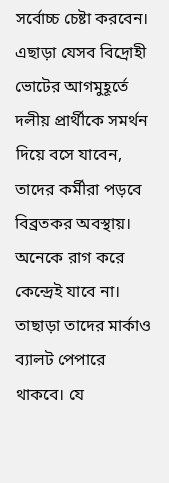সর্বোচ্চ চেষ্টা করবেন।
এছাড়া যেসব বিদ্রোহী ভোটের আগমুহূর্তে দলীয় প্রার্থীকে সমর্থন দিয়ে বসে যাবেন, তাদের কর্মীরা পড়বে বিব্রতকর অবস্থায়। অনেকে রাগ করে কেন্দ্রেই যাবে না।
তাছাড়া তাদের মার্কাও ব্যালট পেপারে থাকবে। যে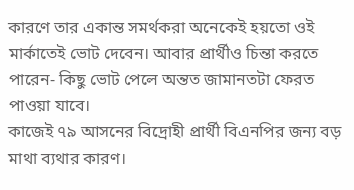কারণে তার একান্ত সমর্থকরা অনেকেই হয়তো ওই মার্কাতেই ভোট দেবেন। আবার প্রার্থীও চিন্তা করতে পারেন- কিছু ভোট পেলে অন্তত জামানতটা ফেরত পাওয়া যাবে।
কাজেই ৭৯ আসনের বিদ্রোহী প্রার্থী বিএনপির জন্য বড় মাথা ব্যথার কারণ।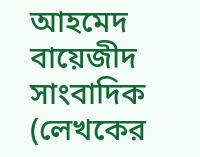আহমেদ বায়েজীদ
সাংবাদিক
(লেখকের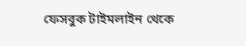ফেসবুক টাইমলাইন থেকে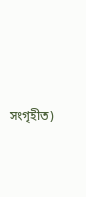সংগৃহীত)